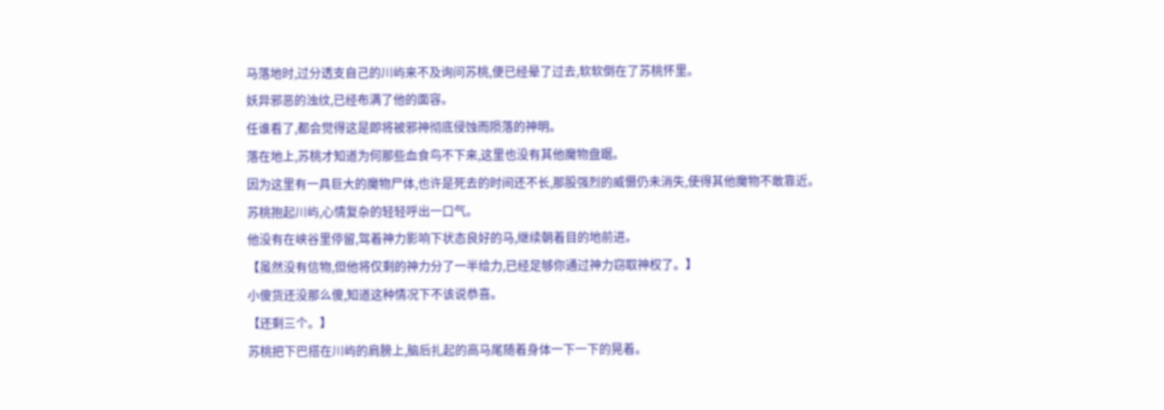马落地时,过分透支自己的川屿来不及询问苏桃,便已经晕了过去,软软倒在了苏桃怀里。
妖异邪恶的浊纹,已经布满了他的面容。
任谁看了,都会觉得这是即将被邪神彻底侵蚀而陨落的神明。
落在地上,苏桃才知道为何那些血食鸟不下来,这里也没有其他魔物盘踞。
因为这里有一具巨大的魔物尸体,也许是死去的时间还不长,那股强烈的威慑仍未消失,使得其他魔物不敢靠近。
苏桃抱起川屿,心情复杂的轻轻呼出一口气。
他没有在峡谷里停留,驾着神力影响下状态良好的马,继续朝着目的地前进。
【虽然没有信物,但他将仅剩的神力分了一半给力,已经足够你通过神力窃取神权了。】
小傻货还没那么傻,知道这种情况下不该说恭喜。
【还剩三个。】
苏桃把下巴搭在川屿的肩膀上,脑后扎起的高马尾随着身体一下一下的晃着。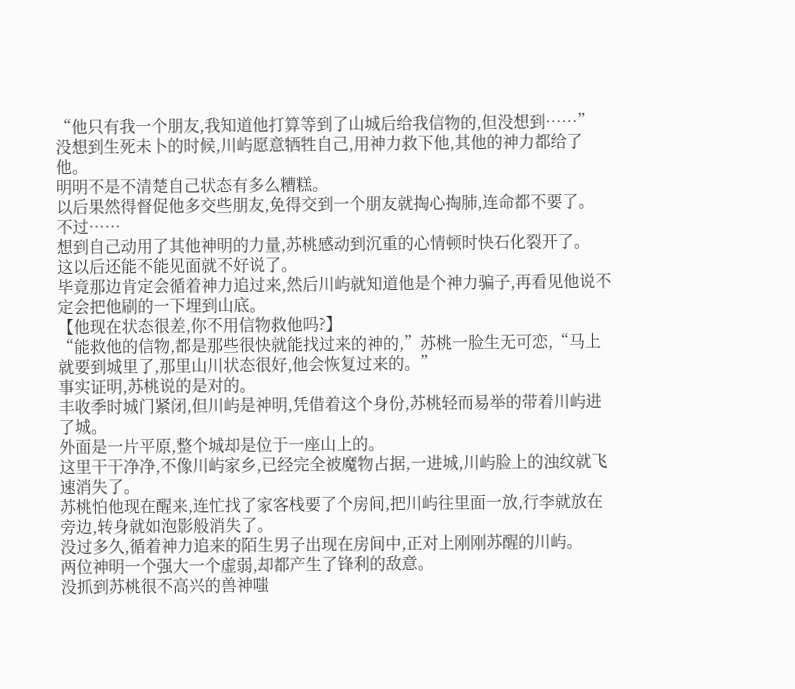“他只有我一个朋友,我知道他打算等到了山城后给我信物的,但没想到……”
没想到生死未卜的时候,川屿愿意牺牲自己,用神力救下他,其他的神力都给了他。
明明不是不清楚自己状态有多么糟糕。
以后果然得督促他多交些朋友,免得交到一个朋友就掏心掏肺,连命都不要了。
不过……
想到自己动用了其他神明的力量,苏桃感动到沉重的心情顿时快石化裂开了。
这以后还能不能见面就不好说了。
毕竟那边肯定会循着神力追过来,然后川屿就知道他是个神力骗子,再看见他说不定会把他刷的一下埋到山底。
【他现在状态很差,你不用信物救他吗?】
“能救他的信物,都是那些很快就能找过来的神的,”苏桃一脸生无可恋,“马上就要到城里了,那里山川状态很好,他会恢复过来的。”
事实证明,苏桃说的是对的。
丰收季时城门紧闭,但川屿是神明,凭借着这个身份,苏桃轻而易举的带着川屿进了城。
外面是一片平原,整个城却是位于一座山上的。
这里干干净净,不像川屿家乡,已经完全被魔物占据,一进城,川屿脸上的浊纹就飞速消失了。
苏桃怕他现在醒来,连忙找了家客栈要了个房间,把川屿往里面一放,行李就放在旁边,转身就如泡影般消失了。
没过多久,循着神力追来的陌生男子出现在房间中,正对上刚刚苏醒的川屿。
两位神明一个强大一个虚弱,却都产生了锋利的敌意。
没抓到苏桃很不高兴的兽神嗤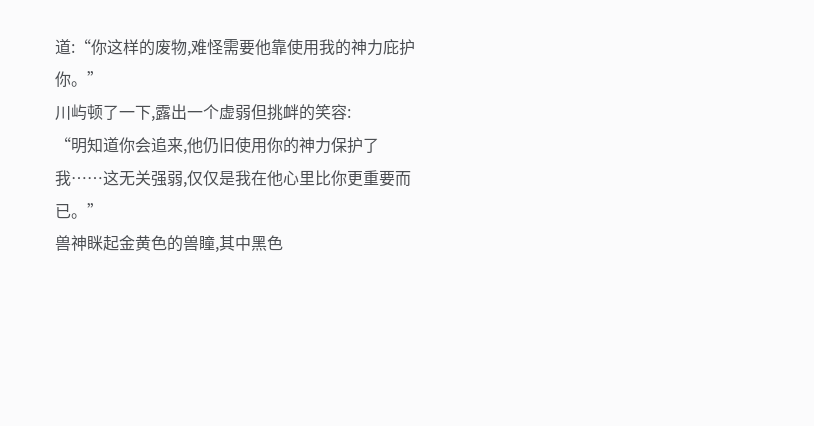道:“你这样的废物,难怪需要他靠使用我的神力庇护你。”
川屿顿了一下,露出一个虚弱但挑衅的笑容:
“明知道你会追来,他仍旧使用你的神力保护了我……这无关强弱,仅仅是我在他心里比你更重要而已。”
兽神眯起金黄色的兽瞳,其中黑色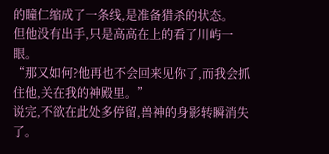的瞳仁缩成了一条线,是准备猎杀的状态。
但他没有出手,只是高高在上的看了川屿一眼。
“那又如何?他再也不会回来见你了,而我会抓住他,关在我的神殿里。”
说完,不欲在此处多停留,兽神的身影转瞬消失了。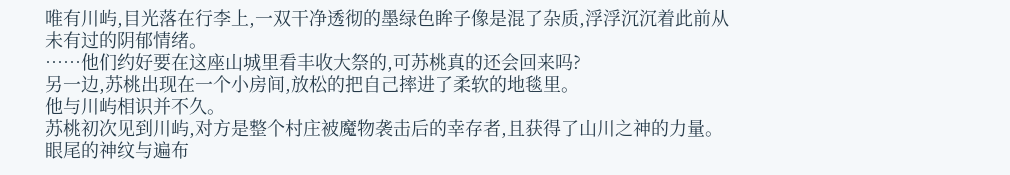唯有川屿,目光落在行李上,一双干净透彻的墨绿色眸子像是混了杂质,浮浮沉沉着此前从未有过的阴郁情绪。
……他们约好要在这座山城里看丰收大祭的,可苏桃真的还会回来吗?
另一边,苏桃出现在一个小房间,放松的把自己摔进了柔软的地毯里。
他与川屿相识并不久。
苏桃初次见到川屿,对方是整个村庄被魔物袭击后的幸存者,且获得了山川之神的力量。
眼尾的神纹与遍布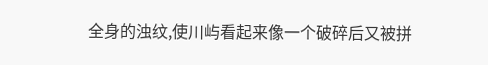全身的浊纹,使川屿看起来像一个破碎后又被拼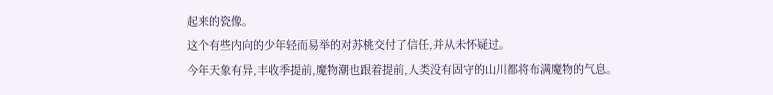起来的瓷像。
这个有些内向的少年轻而易举的对苏桃交付了信任,并从未怀疑过。
今年天象有异,丰收季提前,魔物潮也跟着提前,人类没有固守的山川都将布满魔物的气息。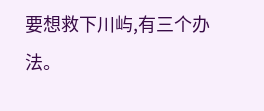要想救下川屿,有三个办法。